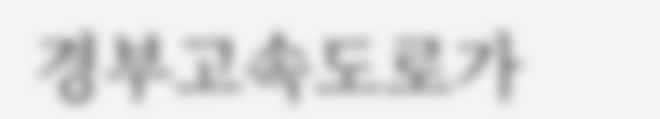경부고속도로가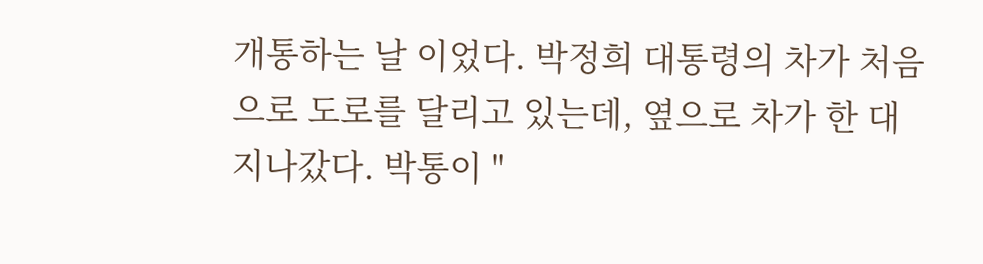개통하는 날 이었다. 박정희 대통령의 차가 처음으로 도로를 달리고 있는데, 옆으로 차가 한 대 지나갔다. 박통이 "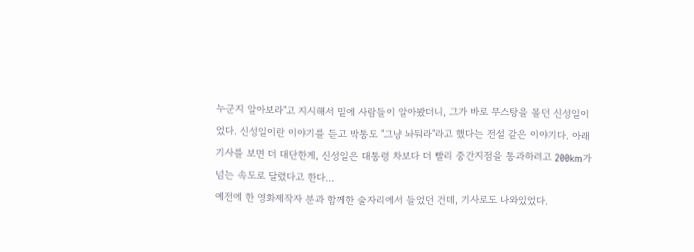누군지 알아보라"고 지시해서 밑에 사람들이 알아봤더니, 그가 바로 무스탕을 몰던 신성일이었다. 신성일이란 이야기를 듣고 박통도 "그냥 놔둬라"라고 했다는 전설 같은 이야기다. 아래 기사를 보면 더 대단한게, 신성일은 대통령 차보다 더 빨리 중간지점을 통과하려고 200km가 넘는 속도로 달렸다고 한다...
예전에 한 영화제작자 분과 함께한 술자리에서 들었던 건데, 기사로도 나와있었다.